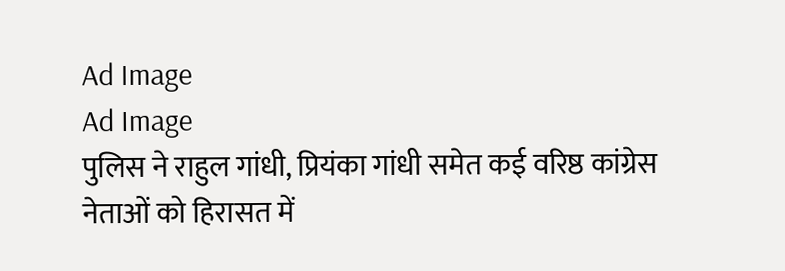Ad Image
Ad Image
पुलिस ने राहुल गांधी, प्रियंका गांधी समेत कई वरिष्ठ कांग्रेस नेताओं को हिरासत में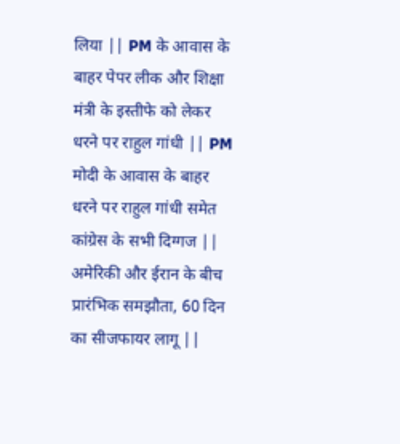लिया || PM के आवास के बाहर पेपर लीक और शिक्षा मंत्री के इस्तीफे को लेकर धरने पर राहुल गांधी || PM मोदी के आवास के बाहर धरने पर राहुल गांधी समेत कांग्रेस के सभी दिग्गज || अमेरिकी और ईरान के बीच प्रारंभिक समझौता, 60 दिन का सीजफायर लागू ||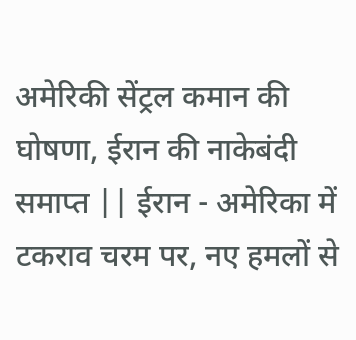अमेरिकी सेंट्रल कमान की घोषणा, ईरान की नाकेबंदी समाप्त || ईरान - अमेरिका में टकराव चरम पर, नए हमलों से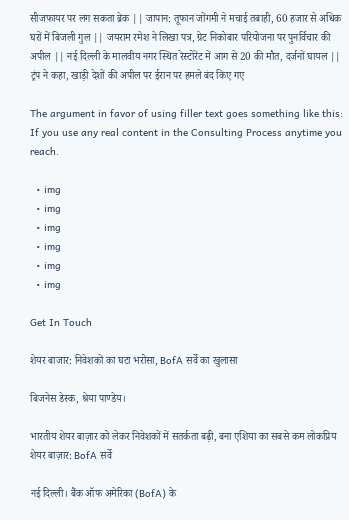सीजफायर पर लग सकता ब्रेक || जापान: तूफान जोंगमी ने मचाई तबाही, 60 हजार से अधिक घरों में बिजली गुल || जयराम रमेश ने लिखा पत्र, ग्रेट निकोबार परियोजना पर पुनर्विचार की अपील || नई दिल्ली के मालवीय नगर स्थित रेस्टोरेंट में आग से 20 की मौत, दर्जनों घायल || ट्रंप ने कहा, खाड़ी देशों की अपील पर ईरान पर हमले बंद किए गए

The argument in favor of using filler text goes something like this: If you use any real content in the Consulting Process anytime you reach.

  • img
  • img
  • img
  • img
  • img
  • img

Get In Touch

शेयर बाजार: निवेशकों का घटा भरोसा, BofA सर्वे का खुलासा

बिजनेस डेस्क, श्रेया पाण्डेय।

भारतीय शेयर बाज़ार को लेकर निवेशकों में सतर्कता बढ़ी, बना एशिया का सबसे कम लोकप्रिय शेयर बाज़ार: BofA सर्वे

नई दिल्ली। बैंक ऑफ अमेरिका (BofA) के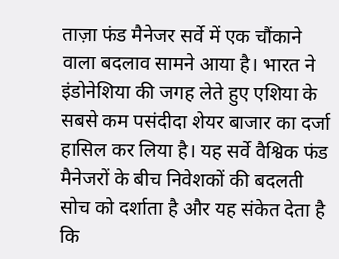ताज़ा फंड मैनेजर सर्वे में एक चौंकाने वाला बदलाव सामने आया है। भारत ने इंडोनेशिया की जगह लेते हुए एशिया के सबसे कम पसंदीदा शेयर बाजार का दर्जा हासिल कर लिया है। यह सर्वे वैश्विक फंड मैनेजरों के बीच निवेशकों की बदलती सोच को दर्शाता है और यह संकेत देता है कि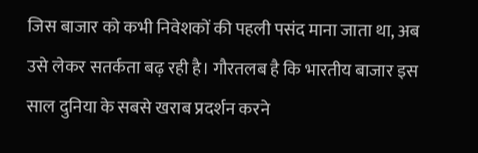जिस बाजार को कभी निवेशकों की पहली पसंद माना जाता था, अब उसे लेकर सतर्कता बढ़ रही है। गौरतलब है कि भारतीय बाजार इस साल दुनिया के सबसे खराब प्रदर्शन करने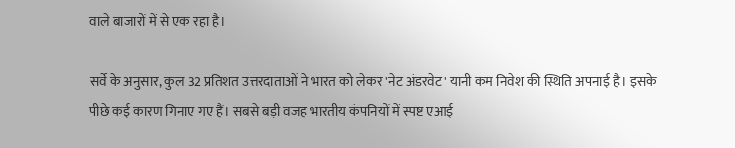वाले बाजारों में से एक रहा है।

सर्वे के अनुसार, कुल 32 प्रतिशत उत्तरदाताओं ने भारत को लेकर 'नेट अंडरवेट' यानी कम निवेश की स्थिति अपनाई है। इसके पीछे कई कारण गिनाए गए हैं। सबसे बड़ी वजह भारतीय कंपनियों में स्पष्ट एआई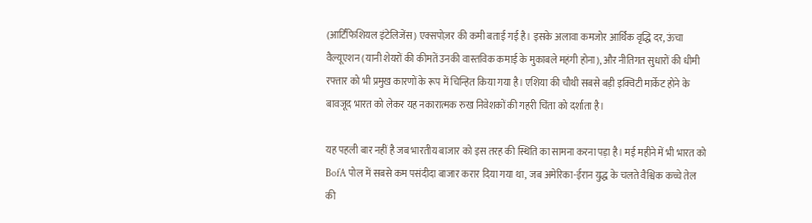(आर्टिफिशियल इंटेलिजेंस) एक्सपोज़र की कमी बताई गई है। इसके अलावा कमजोर आर्थिक वृद्धि दर, ऊंचा वैल्यूएशन (यानी शेयरों की कीमतें उनकी वास्तविक कमाई के मुकाबले महंगी होना), और नीतिगत सुधारों की धीमी रफ्तार को भी प्रमुख कारणों के रूप में चिन्हित किया गया है। एशिया की चौथी सबसे बड़ी इक्विटी मार्केट होने के बावजूद भारत को लेकर यह नकारात्मक रुख निवेशकों की गहरी चिंता को दर्शाता है।

यह पहली बार नहीं है जब भारतीय बाजार को इस तरह की स्थिति का सामना करना पड़ा है। मई महीने में भी भारत को BofA पोल में सबसे कम पसंदीदा बाजार करार दिया गया था, जब अमेरिका-ईरान युद्ध के चलते वैश्विक कच्चे तेल की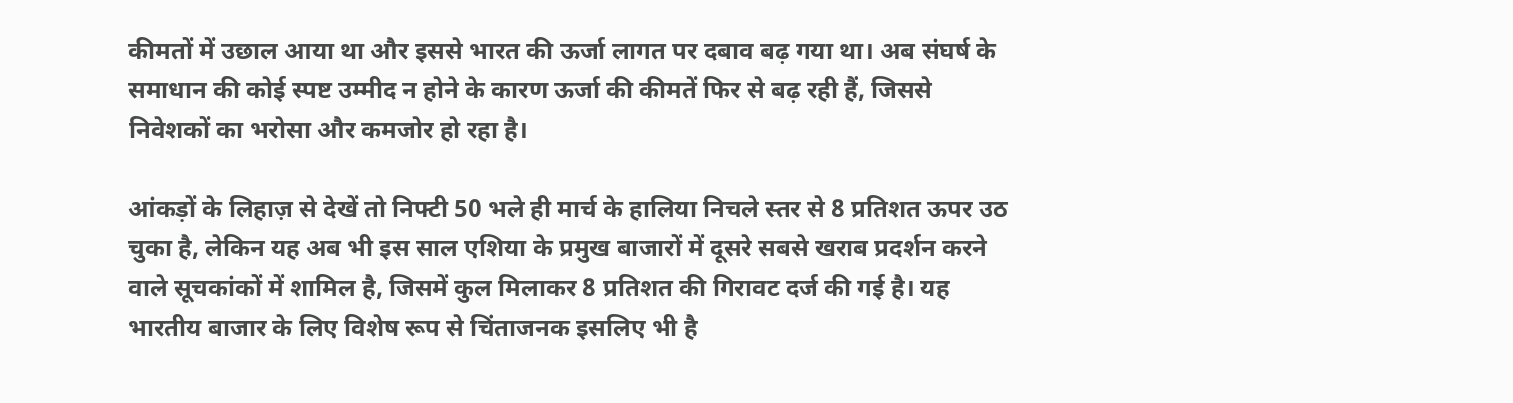कीमतों में उछाल आया था और इससे भारत की ऊर्जा लागत पर दबाव बढ़ गया था। अब संघर्ष के समाधान की कोई स्पष्ट उम्मीद न होने के कारण ऊर्जा की कीमतें फिर से बढ़ रही हैं, जिससे निवेशकों का भरोसा और कमजोर हो रहा है।

आंकड़ों के लिहाज़ से देखें तो निफ्टी 50 भले ही मार्च के हालिया निचले स्तर से 8 प्रतिशत ऊपर उठ चुका है, लेकिन यह अब भी इस साल एशिया के प्रमुख बाजारों में दूसरे सबसे खराब प्रदर्शन करने वाले सूचकांकों में शामिल है, जिसमें कुल मिलाकर 8 प्रतिशत की गिरावट दर्ज की गई है। यह भारतीय बाजार के लिए विशेष रूप से चिंताजनक इसलिए भी है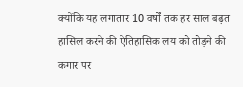क्योंकि यह लगातार 10 वर्षों तक हर साल बढ़त हासिल करने की ऐतिहासिक लय को तोड़ने की कगार पर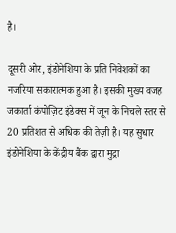है।

दूसरी ओर, इंडोनेशिया के प्रति निवेशकों का नजरिया सकारात्मक हुआ है। इसकी मुख्य वजह जकार्ता कंपोज़िट इंडेक्स में जून के निचले स्तर से 20 प्रतिशत से अधिक की तेज़ी है। यह सुधार इंडोनेशिया के केंद्रीय बैंक द्वारा मुद्रा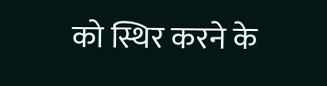को स्थिर करने के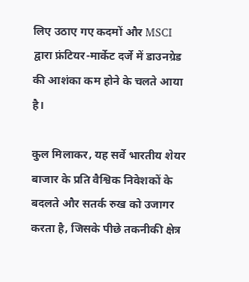लिए उठाए गए कदमों और MSCI द्वारा फ्रंटियर-मार्केट दर्जे में डाउनग्रेड की आशंका कम होने के चलते आया है।

कुल मिलाकर, यह सर्वे भारतीय शेयर बाजार के प्रति वैश्विक निवेशकों के बदलते और सतर्क रुख को उजागर करता है, जिसके पीछे तकनीकी क्षेत्र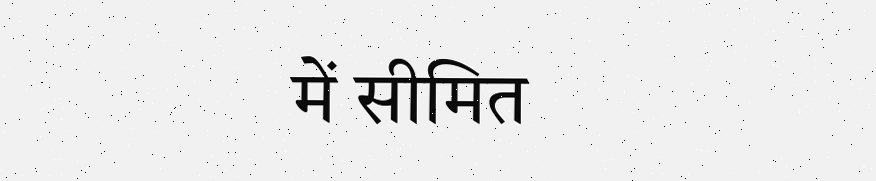में सीमित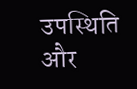उपस्थिति और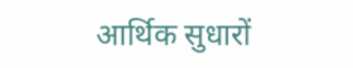आर्थिक सुधारों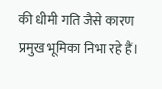की धीमी गति जैसे कारण प्रमुख भूमिका निभा रहे हैं।